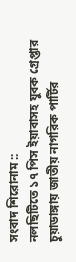সংবাদ শিরোনাম ::
নলছিটিতে ১৭ পিস ইয়াবাসহ যুবক গ্রেপ্তার চুয়াডাঙ্গায় জাতীয় নাগরিক পার্টির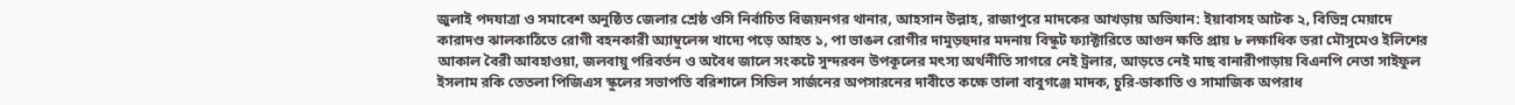জুলাই পদযাত্রা ও সমাবেশ অনুষ্ঠিত জেলার শ্রেষ্ঠ ওসি নির্বাচিত বিজয়নগর থানার, আহসান উল্লাহ, রাজাপুরে মাদকের আখড়ায় অভিযান: ইয়াবাসহ আটক ২, বিভিন্ন মেয়াদে কারাদণ্ড ঝালকাঠিতে রোগী বহনকারী অ্যাম্বুলেন্স খাদ্যে পড়ে আহত ১, পা ভাঙল রোগীর দামুড়হুদার মদনায় বিস্কুট ফ্যাক্টারিতে আগুন ক্ষতি প্রায় ৮ লক্ষাধিক ভরা মৌসুমেও ইলিশের আকাল বৈরী আবহাওয়া, জলবায়ু পরিবর্তন ও অবৈধ জালে সংকটে সুন্দরবন উপকূলের মৎস্য অর্থনীতি সাগরে নেই ট্রলার, আড়তে নেই মাছ বানারীপাড়ায় বিএনপি নেতা সাইফুল ইসলাম রকি তেতলা পিজিএস স্কুলের সভাপতি বরিশালে সিভিল সার্জনের অপসারনের দাবীতে কক্ষে তালা বাবুগঞ্জে মাদক, চুরি-ডাকাতি ও সামাজিক অপরাধ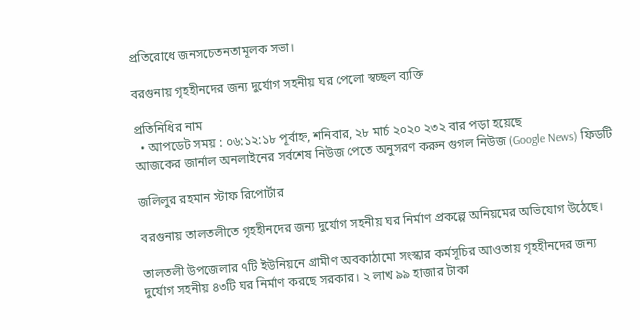প্রতিরোধে জনসচেতনতামূলক সভা।

বরগুনায় গৃহহীনদের জন্য দুর্যোগ সহনীয় ঘর পেলো স্বচ্ছল ব্যক্তি

প্রতিনিধির নাম
  • আপডেট সময় : ০৬:১২:১৮ পূর্বাহ্ন, শনিবার, ২৮ মার্চ ২০২০ ২৩২ বার পড়া হয়েছে
আজকের জার্নাল অনলাইনের সর্বশেষ নিউজ পেতে অনুসরণ করুন গুগল নিউজ (Google News) ফিডটি

জলিলুর রহমান স্টাফ রিপোর্টার

বরগুনায় তালতলীতে গৃহহীনদের জন্য দুর্যোগ সহনীয় ঘর নির্মাণ প্রকল্পে অনিয়মের অভিযোগ উঠেছে।

তালতলী উপজেলার ৭টি ইউনিয়নে গ্রামীণ অবকাঠামো সংস্কার কর্মসূচির আওতায় গৃহহীনদের জন্য দুর্যোগ সহনীয় ৪৩টি ঘর নির্মাণ করছে সরকার। ২ লাখ ৯৯ হাজার টাকা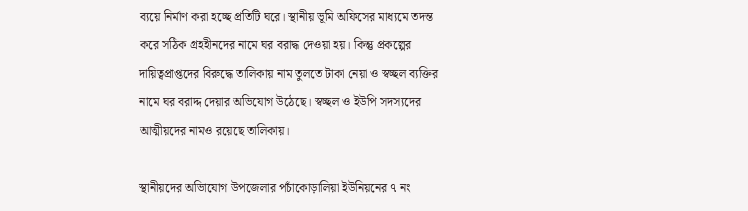ব্যয়ে নির্মাণ করা হচ্ছে প্রতিটি ঘরে। স্থানীয় ভূমি অফিসের মাধ্যমে তদন্ত করে সঠিক গ্রহহীনদের নামে ঘর বরাদ্ধ দেওয়া হয়। কিন্তু প্রকল্পের দায়িত্বপ্রাপ্তদের বিরুদ্ধে তালিকায় নাম তুলতে টাকা নেয়া ও স্বচ্ছল ব্যক্তির নামে ঘর বরাদ্দ দেয়ার অভিযোগ উঠেছে। স্বচ্ছল ও ইউপি সদস্যদের আত্মীয়দের নামও রয়েছে তালিকায়।

স্থানীয়দের অভিাযোগ উপজেলার পচাঁকোড়ালিয়া ইউনিয়নের ৭ নং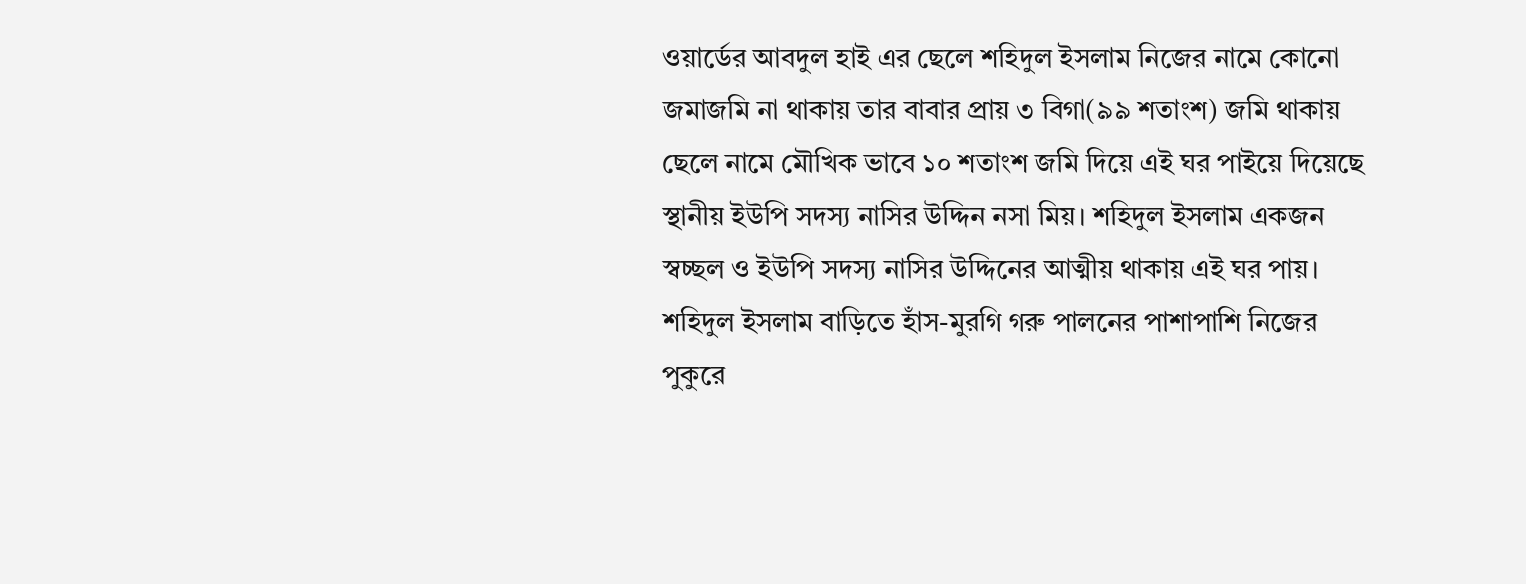ওয়ার্ডের আবদুল হাই এর ছেলে শহিদুল ইসলাম নিজের নামে কোনো জমাজমি না থাকায় তার বাবার প্রায় ৩ বিগা(৯৯ শতাংশ) জমি থাকায় ছেলে নামে মৌখিক ভাবে ১০ শতাংশ জমি দিয়ে এই ঘর পাইয়ে দিয়েছে স্থানীয় ইউপি সদস্য নাসির উদ্দিন নসা মিয়। শহিদুল ইসলাম একজন স্বচ্ছল ও ইউপি সদস্য নাসির উদ্দিনের আত্মীয় থাকায় এই ঘর পায়। শহিদুল ইসলাম বাড়িতে হাঁস-মুরগি গরু পালনের পাশাপাশি নিজের পুকুরে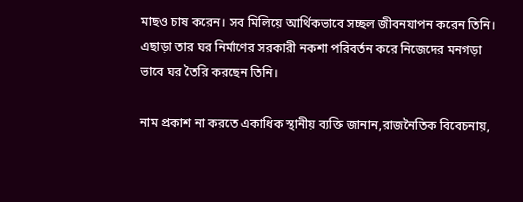মাছও চাষ করেন। সব মিলিয়ে আর্থিকভাবে সচ্ছল জীবনযাপন করেন তিনি। এছাড়া তার ঘর নির্মাণের সরকারী নকশা পরিবর্তন করে নিজেদের মনগড়া ভাবে ঘর তৈরি করছেন তিনি।

নাম প্রকাশ না করতে একাধিক স্থানীয় ব্যক্তি জানান,রাজনৈতিক বিবেচনায়,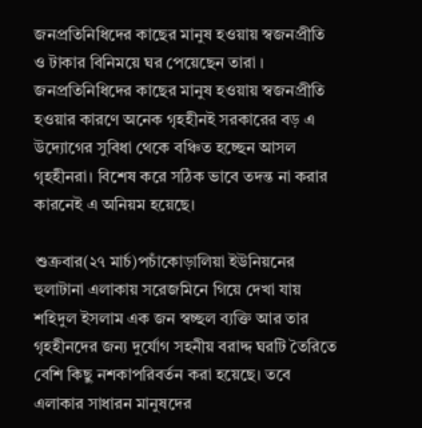জনপ্রতিনিধিদের কাছের মানুষ হওয়ায় স্বজনপ্রীতি ও টাকার বিনিময়ে ঘর পেয়েছেন তারা । জনপ্রতিনিধিদের কাছের মানুষ হওয়ায় স্বজনপ্রীতি হওয়ার কারণে অনেক গৃহহীনই সরকারের বড় এ উদ্যোগের সুবিধা থেকে বঞ্চিত হচ্ছেন আসল গৃহহীনরা। বিশেষ করে সঠিক ভাবে তদন্ত না করার কারনেই এ অনিয়ম হয়েছে।

শুক্রবার(২৭ মার্চ)পচাঁকোড়ালিয়া ইউনিয়নের হুলাটানা এলাকায় সরেজমিনে গিয়ে দেখা যায় শহিদুল ইসলাম এক জন স্বচ্ছল ব্যক্তি আর তার গৃহহীনদের জন্য দুর্যোগ সহনীয় বরাদ্দ ঘরটি তৈরিতে বেশি কিছু নশকাপরিবর্তন করা হয়েছে। তবে এলাকার সাধারন মানুষদের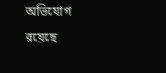অভিযোগ রয়েছে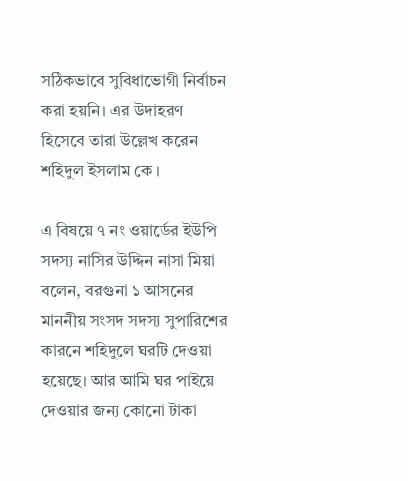সঠিকভাবে সুবিধাভোগী নির্বাচন করা হয়নি। এর উদাহরণ হিসেবে তারা উল্লেখ করেন শহিদুল ইসলাম কে ।

এ বিষয়ে ৭ নং ওয়ার্ডের ইউপি সদস্য নাসির উদ্দিন নাসা মিয়া বলেন, বরগুনা ১ আসনের মাননীয় সংসদ সদস্য সুপারিশের কারনে শহিদুলে ঘরটি দেওয়া হয়েছে। আর আমি ঘর পাইয়ে দেওয়ার জন্য কোনো টাকা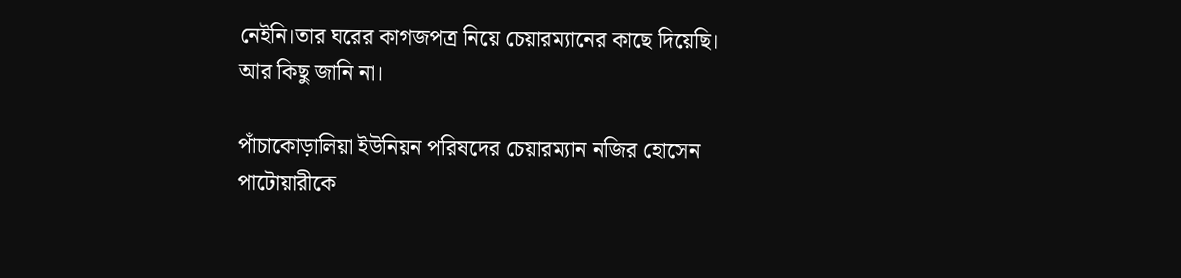নেইনি।তার ঘরের কাগজপত্র নিয়ে চেয়ারম্যানের কাছে দিয়েছি। আর কিছু জানি না।

পাঁচাকোড়ালিয়া ইউনিয়ন পরিষদের চেয়ারম্যান নজির হোসেন পাটোয়ারীকে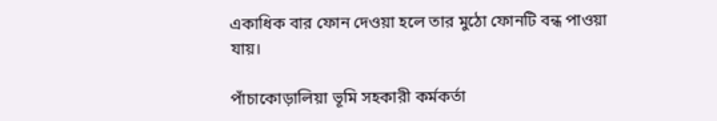একাধিক বার ফোন দেওয়া হলে তার মুঠো ফোনটি বন্ধ পাওয়া যায়।

পাঁচাকোড়ালিয়া ভূমি সহকারী কর্মকর্তা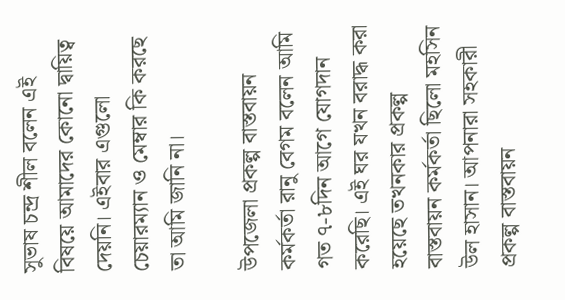সুভাষ চন্দ্র শীল বলেন এই বিষয়ে আমাদের কোনো দ্বায়িত্ব দেয়নি। এইবার এগুলো চেয়ারম্যান ও মেম্বার কি করছে তা আমি জানি না।

উপজেলা প্রকল্প বাস্তবায়ন কর্মকর্তা রানু বেগম বলেন আমি গত ৭-৮দিন আগে যোগদান করেছি। এই ঘর যখন বরাদ্ধ করা হয়েছে তখনকার প্রকল্প বাস্তবায়ন কর্মকর্তা ছিলো মহসিন উল হাসান। আপনারা সহকারী প্রকল্প বাস্তবায়ন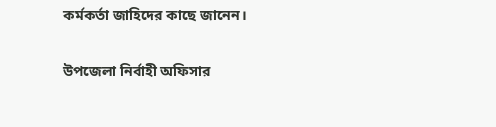কর্মকর্তা জাহিদের কাছে জানেন।

উপজেলা নির্বাহী অফিসার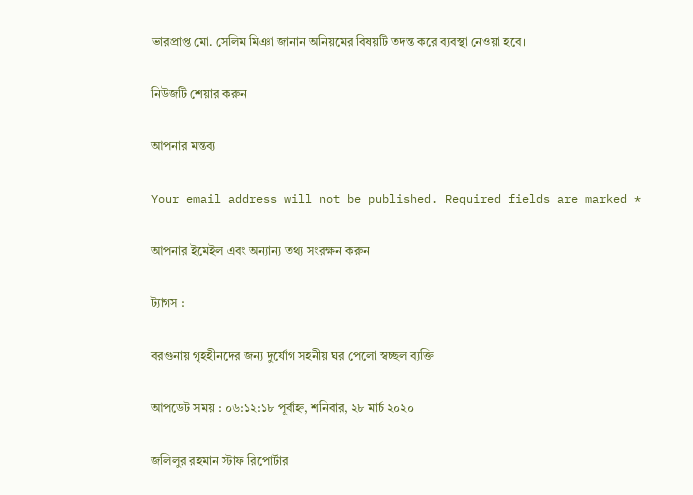ভারপ্রাপ্ত মো. সেলিম মিঞা জানান অনিয়মের বিষয়টি তদন্ত করে ব্যবস্থা নেওয়া হবে।

নিউজটি শেয়ার করুন

আপনার মন্তব্য

Your email address will not be published. Required fields are marked *

আপনার ইমেইল এবং অন্যান্য তথ্য সংরক্ষন করুন

ট্যাগস :

বরগুনায় গৃহহীনদের জন্য দুর্যোগ সহনীয় ঘর পেলো স্বচ্ছল ব্যক্তি

আপডেট সময় : ০৬:১২:১৮ পূর্বাহ্ন, শনিবার, ২৮ মার্চ ২০২০

জলিলুর রহমান স্টাফ রিপোর্টার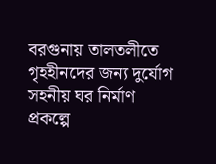বরগুনায় তালতলীতে গৃহহীনদের জন্য দুর্যোগ সহনীয় ঘর নির্মাণ প্রকল্পে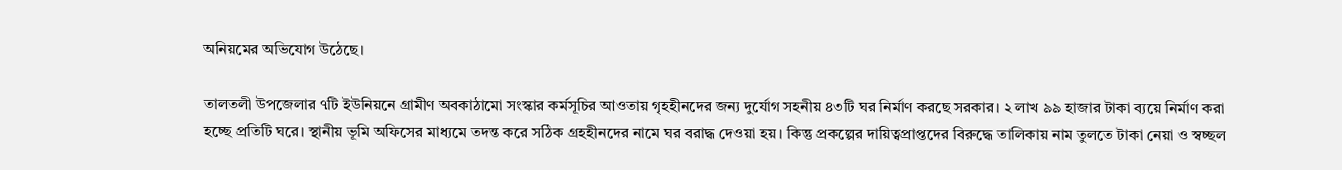অনিয়মের অভিযোগ উঠেছে।

তালতলী উপজেলার ৭টি ইউনিয়নে গ্রামীণ অবকাঠামো সংস্কার কর্মসূচির আওতায় গৃহহীনদের জন্য দুর্যোগ সহনীয় ৪৩টি ঘর নির্মাণ করছে সরকার। ২ লাখ ৯৯ হাজার টাকা ব্যয়ে নির্মাণ করা হচ্ছে প্রতিটি ঘরে। স্থানীয় ভূমি অফিসের মাধ্যমে তদন্ত করে সঠিক গ্রহহীনদের নামে ঘর বরাদ্ধ দেওয়া হয়। কিন্তু প্রকল্পের দায়িত্বপ্রাপ্তদের বিরুদ্ধে তালিকায় নাম তুলতে টাকা নেয়া ও স্বচ্ছল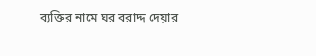ব্যক্তির নামে ঘর বরাদ্দ দেয়ার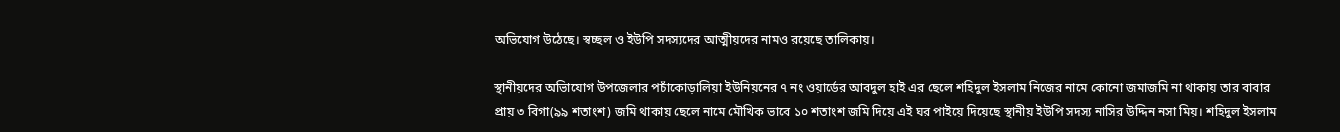অভিযোগ উঠেছে। স্বচ্ছল ও ইউপি সদস্যদের আত্মীয়দের নামও রয়েছে তালিকায়।

স্থানীয়দের অভিাযোগ উপজেলার পচাঁকোড়ালিয়া ইউনিয়নের ৭ নং ওয়ার্ডের আবদুল হাই এর ছেলে শহিদুল ইসলাম নিজের নামে কোনো জমাজমি না থাকায় তার বাবার প্রায় ৩ বিগা(৯৯ শতাংশ) জমি থাকায় ছেলে নামে মৌখিক ভাবে ১০ শতাংশ জমি দিয়ে এই ঘর পাইয়ে দিয়েছে স্থানীয় ইউপি সদস্য নাসির উদ্দিন নসা মিয়। শহিদুল ইসলাম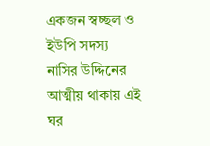একজন স্বচ্ছল ও ইউপি সদস্য নাসির উদ্দিনের আত্মীয় থাকায় এই ঘর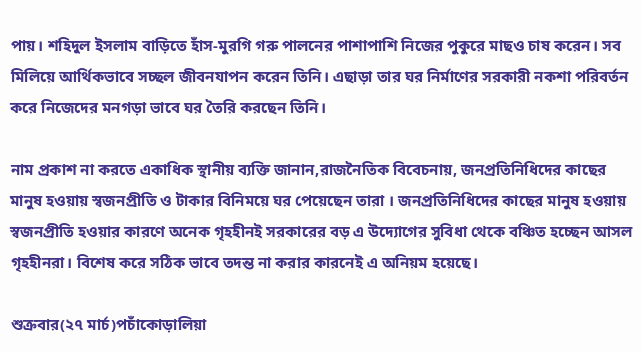পায়। শহিদুল ইসলাম বাড়িতে হাঁস-মুরগি গরু পালনের পাশাপাশি নিজের পুকুরে মাছও চাষ করেন। সব মিলিয়ে আর্থিকভাবে সচ্ছল জীবনযাপন করেন তিনি। এছাড়া তার ঘর নির্মাণের সরকারী নকশা পরিবর্তন করে নিজেদের মনগড়া ভাবে ঘর তৈরি করছেন তিনি।

নাম প্রকাশ না করতে একাধিক স্থানীয় ব্যক্তি জানান,রাজনৈতিক বিবেচনায়, জনপ্রতিনিধিদের কাছের মানুষ হওয়ায় স্বজনপ্রীতি ও টাকার বিনিময়ে ঘর পেয়েছেন তারা । জনপ্রতিনিধিদের কাছের মানুষ হওয়ায় স্বজনপ্রীতি হওয়ার কারণে অনেক গৃহহীনই সরকারের বড় এ উদ্যোগের সুবিধা থেকে বঞ্চিত হচ্ছেন আসল গৃহহীনরা। বিশেষ করে সঠিক ভাবে তদন্ত না করার কারনেই এ অনিয়ম হয়েছে।

শুক্রবার(২৭ মার্চ)পচাঁকোড়ালিয়া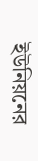ইউনিয়নের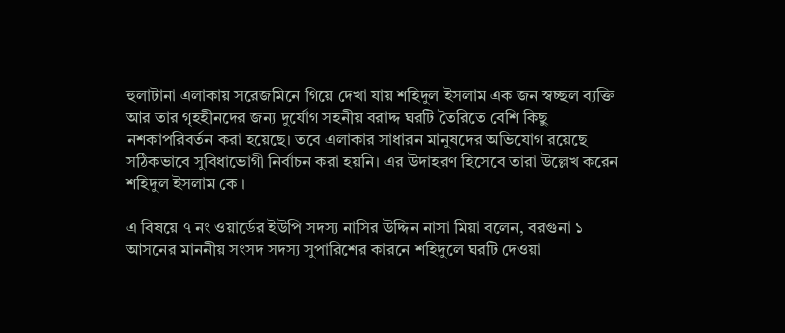হুলাটানা এলাকায় সরেজমিনে গিয়ে দেখা যায় শহিদুল ইসলাম এক জন স্বচ্ছল ব্যক্তি আর তার গৃহহীনদের জন্য দুর্যোগ সহনীয় বরাদ্দ ঘরটি তৈরিতে বেশি কিছু নশকাপরিবর্তন করা হয়েছে। তবে এলাকার সাধারন মানুষদের অভিযোগ রয়েছে সঠিকভাবে সুবিধাভোগী নির্বাচন করা হয়নি। এর উদাহরণ হিসেবে তারা উল্লেখ করেন শহিদুল ইসলাম কে ।

এ বিষয়ে ৭ নং ওয়ার্ডের ইউপি সদস্য নাসির উদ্দিন নাসা মিয়া বলেন, বরগুনা ১ আসনের মাননীয় সংসদ সদস্য সুপারিশের কারনে শহিদুলে ঘরটি দেওয়া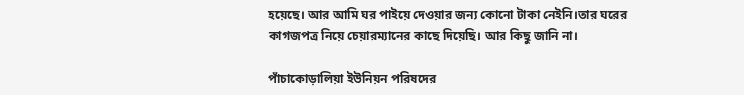হয়েছে। আর আমি ঘর পাইয়ে দেওয়ার জন্য কোনো টাকা নেইনি।তার ঘরের কাগজপত্র নিয়ে চেয়ারম্যানের কাছে দিয়েছি। আর কিছু জানি না।

পাঁচাকোড়ালিয়া ইউনিয়ন পরিষদের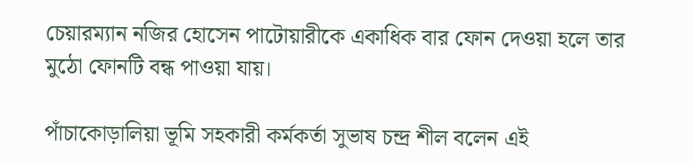চেয়ারম্যান নজির হোসেন পাটোয়ারীকে একাধিক বার ফোন দেওয়া হলে তার মুঠো ফোনটি বন্ধ পাওয়া যায়।

পাঁচাকোড়ালিয়া ভূমি সহকারী কর্মকর্তা সুভাষ চন্দ্র শীল বলেন এই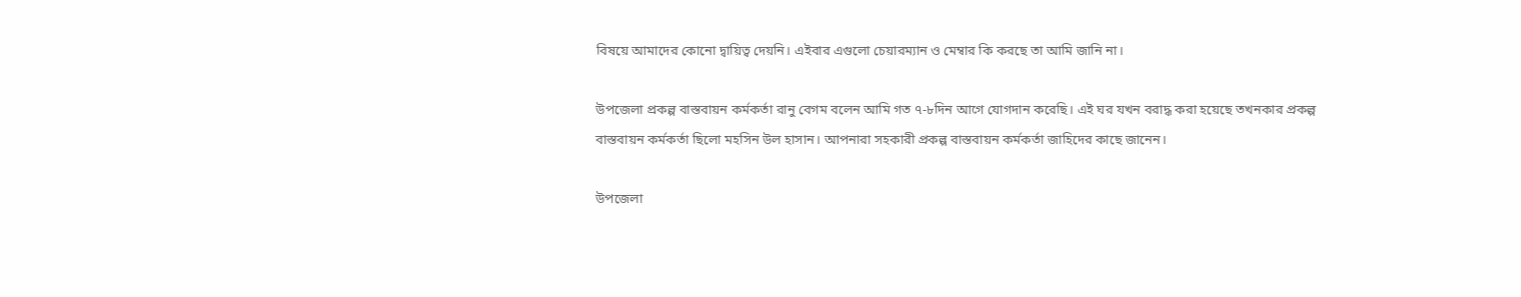বিষয়ে আমাদের কোনো দ্বায়িত্ব দেয়নি। এইবার এগুলো চেয়ারম্যান ও মেম্বার কি করছে তা আমি জানি না।

উপজেলা প্রকল্প বাস্তবায়ন কর্মকর্তা রানু বেগম বলেন আমি গত ৭-৮দিন আগে যোগদান করেছি। এই ঘর যখন বরাদ্ধ করা হয়েছে তখনকার প্রকল্প বাস্তবায়ন কর্মকর্তা ছিলো মহসিন উল হাসান। আপনারা সহকারী প্রকল্প বাস্তবায়ন কর্মকর্তা জাহিদের কাছে জানেন।

উপজেলা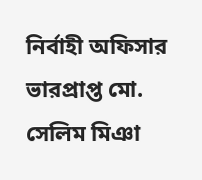নির্বাহী অফিসার ভারপ্রাপ্ত মো. সেলিম মিঞা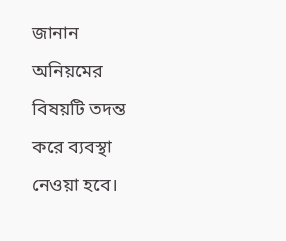জানান অনিয়মের বিষয়টি তদন্ত করে ব্যবস্থা নেওয়া হবে।